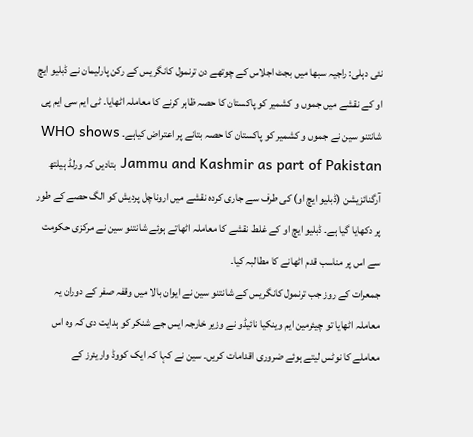نئی دہلی: راجیہ سبھا میں بجٹ اجلاس کے چوتھے دن ترنمول کانگریس کے رکن پارلیمان نے ڈبلیو ایچ او کے نقشے میں جموں و کشمیر کو پاکستان کا حصہ ظاہر کرنے کا معاملہ اٹھایا۔ ٹی ایم سی ایم پی شانتنو سین نے جموں و کشمیر کو پاکستان کا حصہ بتانے پر اعتراض کیاہے۔ WHO shows Jammu and Kashmir as part of Pakistan بتادیں کہ ورلڈ ہیلتھ آرگنائزیشن (ڈبلیو ایچ او) کی طرف سے جاری کردہ نقشے میں اروناچل پردیش کو الگ حصے کے طور پر دکھایا گیا ہے۔ ڈبلیو ایچ او کے غلط نقشے کا معاملہ اٹھاتے ہوئے شانتنو سین نے مرکزی حکومت سے اس پر مناسب قدم اٹھانے کا مطالبہ کیا۔
جمعرات کے روز جب ترنمول کانگریس کے شانتنو سین نے ایوان بالا میں وقفہ صفر کے دوران یہ معاملہ اٹھایا تو چیئرمین ایم وینکیا نائیڈو نے وزیر خارجہ ایس جے شنکر کو ہدایت دی کہ وہ اس معاملے کا نوٹس لیتے ہوئے ضروری اقدامات کریں۔ سین نے کہا کہ ایک کووڈ واریئرز کے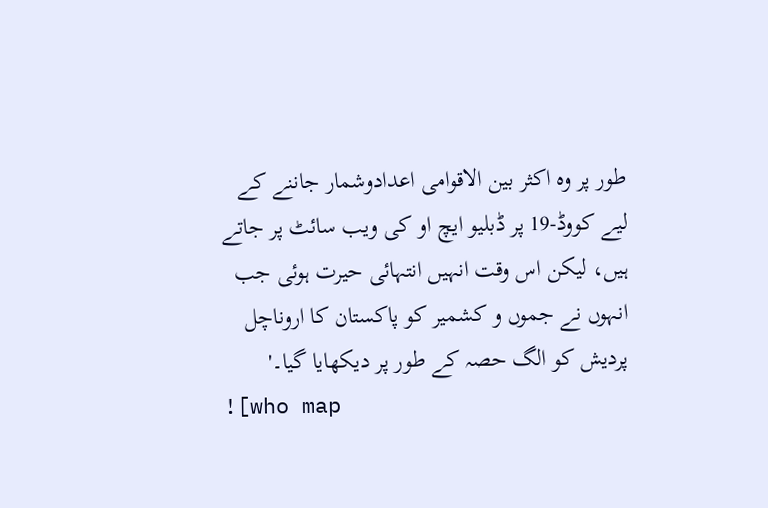طور پر وہ اکثر بین الاقوامی اعدادوشمار جاننے کے لیے کووڈ-19 پر ڈبلیو ایچ او کی ویب سائٹ پر جاتے ہیں، لیکن اس وقت انہیں انتہائی حیرت ہوئی جب انہوں نے جموں و کشمیر کو پاکستان کا اروناچل پردیش کو الگ حصہ کے طور پر دیکھایا گیا۔'
![who map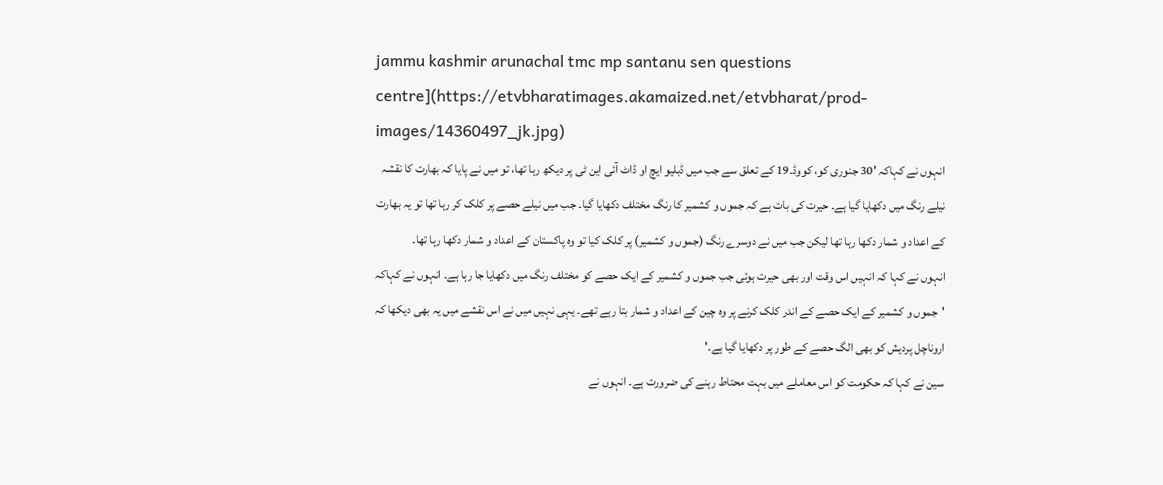jammu kashmir arunachal tmc mp santanu sen questions centre](https://etvbharatimages.akamaized.net/etvbharat/prod-images/14360497_jk.jpg)
انہوں نے کہاکہ '30 جنوری کو، کووڈ۔19 کے تعلق سے جب میں ڈبلیو ایچ او ڈاٹ آئی این ٹی پر دیکھ رہا تھا، تو میں نے پایا کہ بھارت کا نقشہ نیلے رنگ میں دکھایا گیا ہے۔ حیرت کی بات ہے کہ جموں و کشمیر کا رنگ مختلف دکھایا گیا۔ جب میں نیلے حصے پر کلک کر رہا تھا تو یہ بھارت کے اعداد و شمار دکھا رہا تھا لیکن جب میں نے دوسرے رنگ (جموں و کشمیر) پر کلک کیا تو وہ پاکستان کے اعداد و شمار دکھا رہا تھا۔
انہوں نے کہا کہ انہیں اس وقت اور بھی حیرت ہوئی جب جموں و کشمیر کے ایک حصے کو مختلف رنگ میں دکھایا جا رہا ہے۔ انہوں نے کہاکہ 'جموں و کشمیر کے ایک حصے کے اندر کلک کرنے پر وہ چین کے اعداد و شمار بتا رہے تھے۔ یہی نہیں میں نے اس نقشے میں یہ بھی دیکھا کہ اروناچل پردیش کو بھی الگ حصے کے طور پر دکھایا گیا ہے۔'
سین نے کہا کہ حکومت کو اس معاملے میں بہت محتاط رہنے کی ضرورت ہے۔ انہوں نے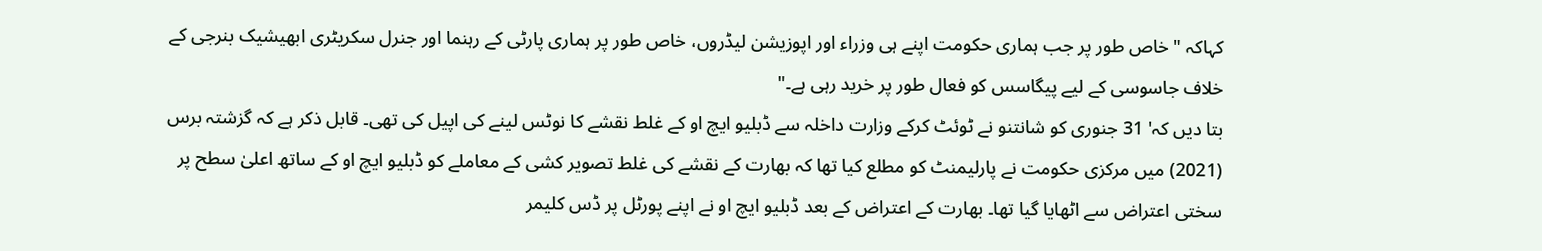کہاکہ "خاص طور پر جب ہماری حکومت اپنے ہی وزراء اور اپوزیشن لیڈروں، خاص طور پر ہماری پارٹی کے رہنما اور جنرل سکریٹری ابھیشیک بنرجی کے خلاف جاسوسی کے لیے پیگاسس کو فعال طور پر خرید رہی ہے۔"
بتا دیں کہ' 31 جنوری کو شانتنو نے ٹوئٹ کرکے وزارت داخلہ سے ڈبلیو ایچ او کے غلط نقشے کا نوٹس لینے کی اپیل کی تھی۔ قابل ذکر ہے کہ گزشتہ برس (2021) میں مرکزی حکومت نے پارلیمنٹ کو مطلع کیا تھا کہ بھارت کے نقشے کی غلط تصویر کشی کے معاملے کو ڈبلیو ایچ او کے ساتھ اعلیٰ سطح پر سختی اعتراض سے اٹھایا گیا تھا۔ بھارت کے اعتراض کے بعد ڈبلیو ایچ او نے اپنے پورٹل پر ڈس کلیمر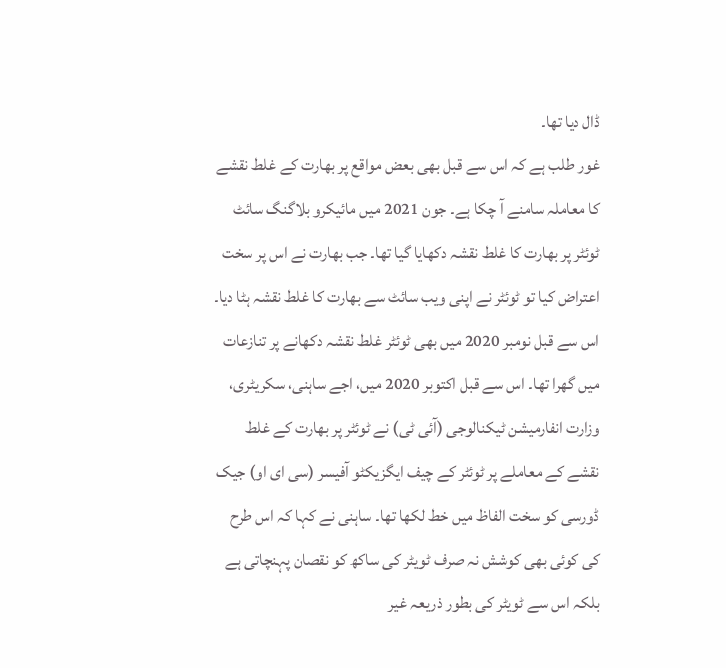ڈال دیا تھا۔
غور طلب ہے کہ اس سے قبل بھی بعض مواقع پر بھارت کے غلط نقشے کا معاملہ سامنے آ چکا ہے۔ جون 2021 میں مائیکرو بلاگنگ سائٹ ٹوئٹر پر بھارت کا غلط نقشہ دکھایا گیا تھا۔ جب بھارت نے اس پر سخت اعتراض کیا تو ٹوئٹر نے اپنی ویب سائٹ سے بھارت کا غلط نقشہ ہٹا دیا۔
اس سے قبل نومبر 2020 میں بھی ٹوئٹر غلط نقشہ دکھانے پر تنازعات میں گھرا تھا۔ اس سے قبل اکتوبر 2020 میں، اجے ساہنی، سکریٹری، وزارت انفارمیشن ٹیکنالوجی (آئی ٹی) نے ٹوئٹر پر بھارت کے غلط نقشے کے معاملے پر ٹوئٹر کے چیف ایگزیکٹو آفیسر (سی ای او) جیک ڈورسی کو سخت الفاظ میں خط لکھا تھا۔ ساہنی نے کہا کہ اس طرح کی کوئی بھی کوشش نہ صرف ٹویٹر کی ساکھ کو نقصان پہنچاتی ہے بلکہ اس سے ٹویٹر کی بطور ذریعہ غیر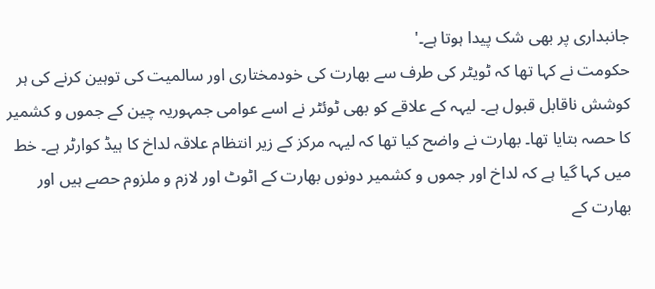جانبداری پر بھی شک پیدا ہوتا ہے۔'
حکومت نے کہا تھا کہ ٹویٹر کی طرف سے بھارت کی خودمختاری اور سالمیت کی توہین کرنے کی ہر کوشش ناقابل قبول ہے۔ لیہہ کے علاقے کو بھی ٹوئٹر نے اسے عوامی جمہوریہ چین کے جموں و کشمیر کا حصہ بتایا تھا۔ بھارت نے واضح کیا تھا کہ لیہہ مرکز کے زیر انتظام علاقہ لداخ کا ہیڈ کوارٹر ہے۔ خط میں کہا گیا ہے کہ لداخ اور جموں و کشمیر دونوں بھارت کے اٹوٹ اور لازم و ملزوم حصے ہیں اور بھارت کے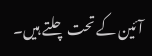آئین کے تحت چلتے ہیں۔